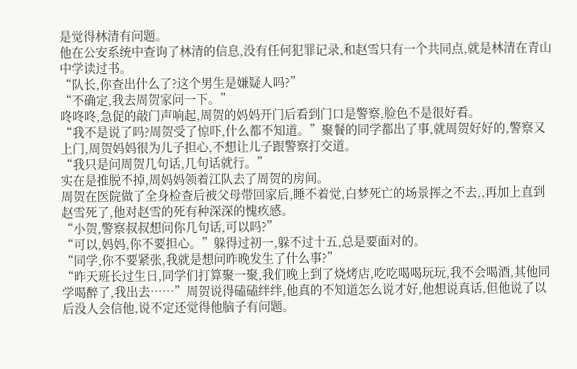是觉得林清有问题。
他在公安系统中查询了林清的信息,没有任何犯罪记录,和赵雪只有一个共同点,就是林清在青山中学读过书。
“队长,你查出什么了?这个男生是嫌疑人吗?”
“不确定,我去周贺家问一下。”
咚咚咚,急促的敲门声响起,周贺的妈妈开门后看到门口是警察,脸色不是很好看。
“我不是说了吗?周贺受了惊吓,什么都不知道。”聚餐的同学都出了事,就周贺好好的,警察又上门,周贺妈妈很为儿子担心,不想让儿子跟警察打交道。
“我只是问周贺几句话,几句话就行。”
实在是推脱不掉,周妈妈领着江队去了周贺的房间。
周贺在医院做了全身检查后被父母带回家后,睡不着觉,白梦死亡的场景挥之不去,,再加上直到赵雪死了,他对赵雪的死有种深深的愧疚感。
“小贺,警察叔叔想问你几句话,可以吗?”
“可以,妈妈,你不要担心。”躲得过初一,躲不过十五,总是要面对的。
“同学,你不要紧张,我就是想问昨晚发生了什么事?”
“昨天班长过生日,同学们打算聚一聚,我们晚上到了烧烤店,吃吃喝喝玩玩,我不会喝酒,其他同学喝醉了,我出去……”周贺说得磕磕绊绊,他真的不知道怎么说才好,他想说真话,但他说了以后没人会信他,说不定还觉得他脑子有问题。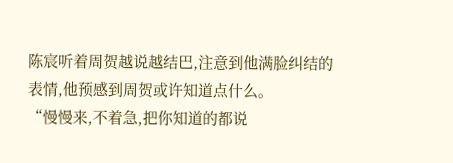陈宸听着周贺越说越结巴,注意到他满脸纠结的表情,他预感到周贺或许知道点什么。
“慢慢来,不着急,把你知道的都说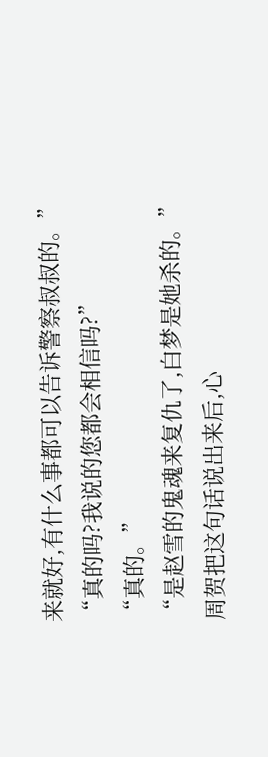来就好,有什么事都可以告诉警察叔叔的。”
“真的吗?我说的您都会相信吗?”
“真的。”
“是赵雪的鬼魂来复仇了,白梦是她杀的。”周贺把这句话说出来后,心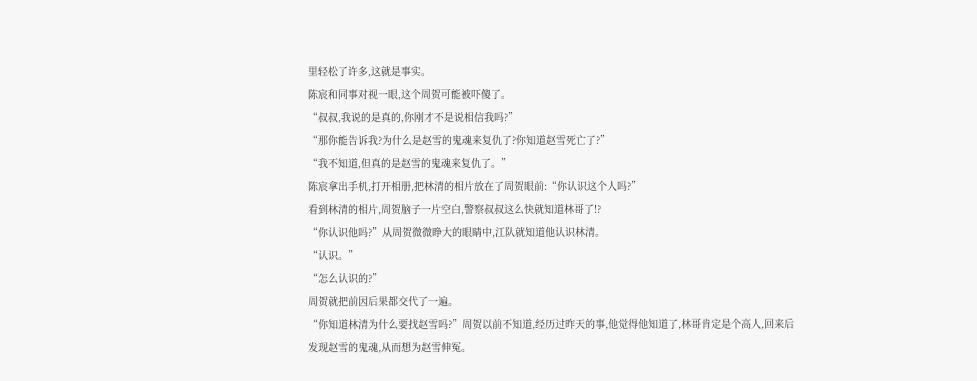里轻松了许多,这就是事实。
陈宸和同事对视一眼,这个周贺可能被吓傻了。
“叔叔,我说的是真的,你刚才不是说相信我吗?”
“那你能告诉我?为什么是赵雪的鬼魂来复仇了?你知道赵雪死亡了?”
“我不知道,但真的是赵雪的鬼魂来复仇了。”
陈宸拿出手机,打开相册,把林清的相片放在了周贺眼前:“你认识这个人吗?”
看到林清的相片,周贺脑子一片空白,警察叔叔这么快就知道林哥了!?
“你认识他吗?”从周贺微微睁大的眼睛中,江队就知道他认识林清。
“认识。”
“怎么认识的?”
周贺就把前因后果都交代了一遍。
“你知道林清为什么要找赵雪吗?”周贺以前不知道,经历过昨天的事,他觉得他知道了,林哥肯定是个高人,回来后发现赵雪的鬼魂,从而想为赵雪伸冤。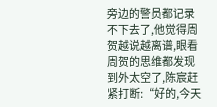旁边的警员都记录不下去了,他觉得周贺越说越离谱,眼看周贺的思维都发现到外太空了,陈宸赶紧打断:“好的,今天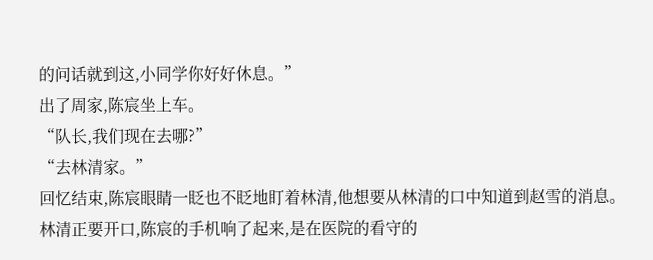的问话就到这,小同学你好好休息。”
出了周家,陈宸坐上车。
“队长,我们现在去哪?”
“去林清家。”
回忆结束,陈宸眼睛一眨也不眨地盯着林清,他想要从林清的口中知道到赵雪的消息。
林清正要开口,陈宸的手机响了起来,是在医院的看守的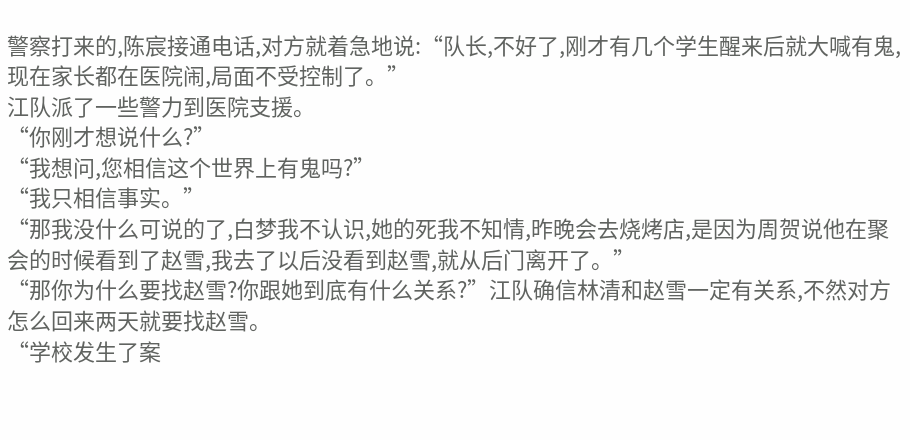警察打来的,陈宸接通电话,对方就着急地说:“队长,不好了,刚才有几个学生醒来后就大喊有鬼,现在家长都在医院闹,局面不受控制了。”
江队派了一些警力到医院支援。
“你刚才想说什么?”
“我想问,您相信这个世界上有鬼吗?”
“我只相信事实。”
“那我没什么可说的了,白梦我不认识,她的死我不知情,昨晚会去烧烤店,是因为周贺说他在聚会的时候看到了赵雪,我去了以后没看到赵雪,就从后门离开了。”
“那你为什么要找赵雪?你跟她到底有什么关系?”江队确信林清和赵雪一定有关系,不然对方怎么回来两天就要找赵雪。
“学校发生了案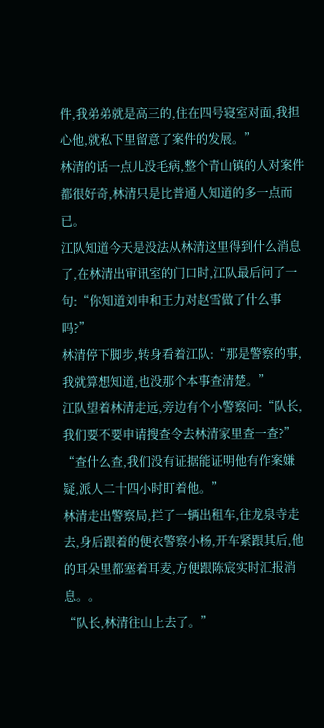件,我弟弟就是高三的,住在四号寝室对面,我担心他,就私下里留意了案件的发展。”
林清的话一点儿没毛病,整个青山镇的人对案件都很好奇,林清只是比普通人知道的多一点而已。
江队知道今天是没法从林清这里得到什么消息了,在林清出审讯室的门口时,江队最后问了一句:“你知道刘申和王力对赵雪做了什么事吗?”
林清停下脚步,转身看着江队:“那是警察的事,我就算想知道,也没那个本事查清楚。”
江队望着林清走远,旁边有个小警察问:“队长,我们要不要申请搜查令去林清家里查一查?”
“查什么查,我们没有证据能证明他有作案嫌疑,派人二十四小时盯着他。”
林清走出警察局,拦了一辆出租车,往龙泉寺走去,身后跟着的便衣警察小杨,开车紧跟其后,他的耳朵里都塞着耳麦,方便跟陈宸实时汇报消息。。
“队长,林清往山上去了。”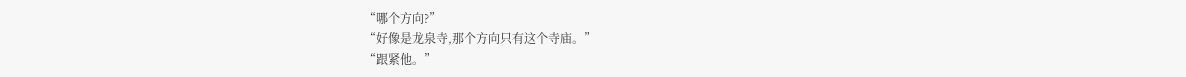“哪个方向?”
“好像是龙泉寺,那个方向只有这个寺庙。”
“跟紧他。”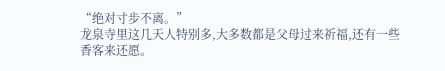“绝对寸步不离。”
龙泉寺里这几天人特别多,大多数都是父母过来祈福,还有一些香客来还愿。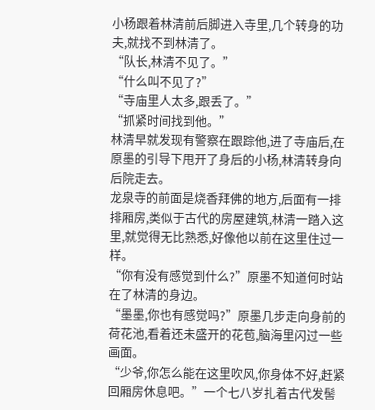小杨跟着林清前后脚进入寺里,几个转身的功夫,就找不到林清了。
“队长,林清不见了。”
“什么叫不见了?”
“寺庙里人太多,跟丢了。”
“抓紧时间找到他。”
林清早就发现有警察在跟踪他,进了寺庙后,在原墨的引导下甩开了身后的小杨,林清转身向后院走去。
龙泉寺的前面是烧香拜佛的地方,后面有一排排厢房,类似于古代的房屋建筑,林清一踏入这里,就觉得无比熟悉,好像他以前在这里住过一样。
“你有没有感觉到什么?”原墨不知道何时站在了林清的身边。
“墨墨,你也有感觉吗?”原墨几步走向身前的荷花池,看着还未盛开的花苞,脑海里闪过一些画面。
“少爷,你怎么能在这里吹风,你身体不好,赶紧回厢房休息吧。”一个七八岁扎着古代发髻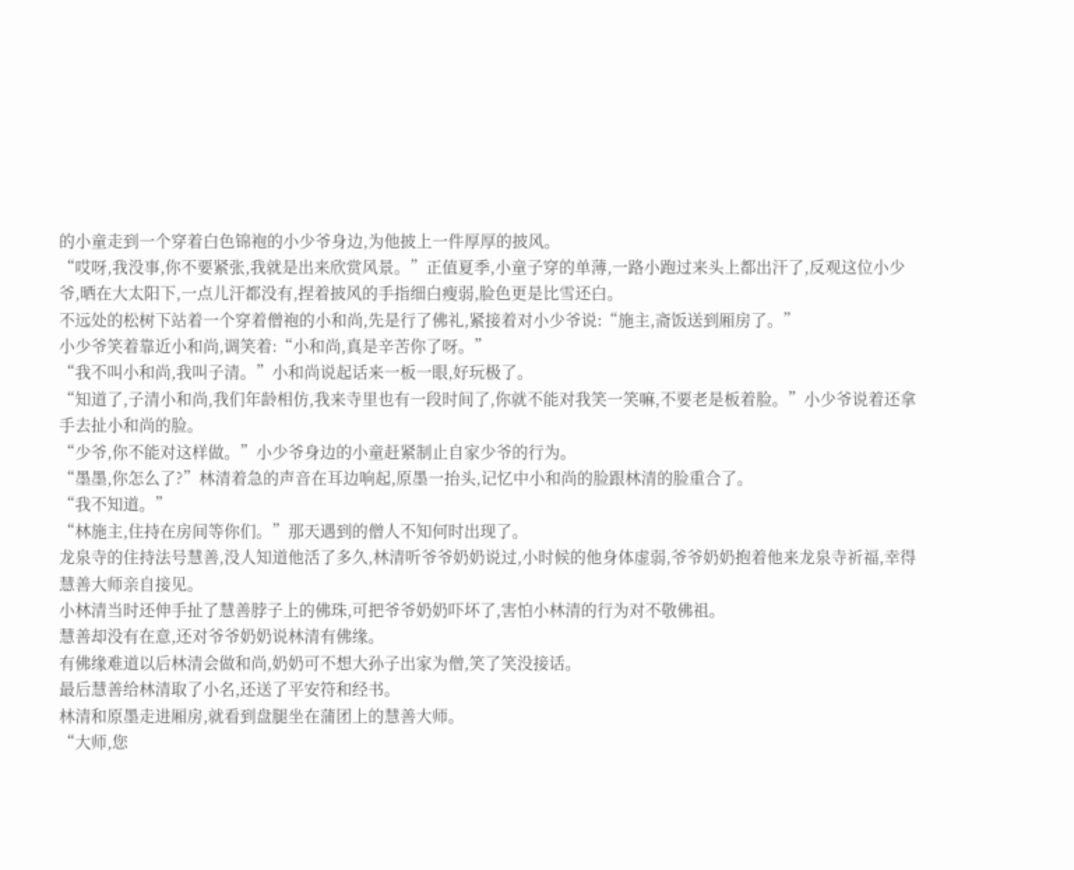的小童走到一个穿着白色锦袍的小少爷身边,为他披上一件厚厚的披风。
“哎呀,我没事,你不要紧张,我就是出来欣赏风景。”正值夏季,小童子穿的单薄,一路小跑过来头上都出汗了,反观这位小少爷,晒在大太阳下,一点儿汗都没有,捏着披风的手指细白瘦弱,脸色更是比雪还白。
不远处的松树下站着一个穿着僧袍的小和尚,先是行了佛礼,紧接着对小少爷说:“施主,斋饭送到厢房了。”
小少爷笑着靠近小和尚,调笑着:“小和尚,真是辛苦你了呀。”
“我不叫小和尚,我叫子清。”小和尚说起话来一板一眼,好玩极了。
“知道了,子清小和尚,我们年龄相仿,我来寺里也有一段时间了,你就不能对我笑一笑嘛,不要老是板着脸。”小少爷说着还拿手去扯小和尚的脸。
“少爷,你不能对这样做。”小少爷身边的小童赶紧制止自家少爷的行为。
“墨墨,你怎么了?”林清着急的声音在耳边响起,原墨一抬头,记忆中小和尚的脸跟林清的脸重合了。
“我不知道。”
“林施主,住持在房间等你们。”那天遇到的僧人不知何时出现了。
龙泉寺的住持法号慧善,没人知道他活了多久,林清听爷爷奶奶说过,小时候的他身体虚弱,爷爷奶奶抱着他来龙泉寺祈福,幸得慧善大师亲自接见。
小林清当时还伸手扯了慧善脖子上的佛珠,可把爷爷奶奶吓坏了,害怕小林清的行为对不敬佛祖。
慧善却没有在意,还对爷爷奶奶说林清有佛缘。
有佛缘难道以后林清会做和尚,奶奶可不想大孙子出家为僧,笑了笑没接话。
最后慧善给林清取了小名,还送了平安符和经书。
林清和原墨走进厢房,就看到盘腿坐在蒲团上的慧善大师。
“大师,您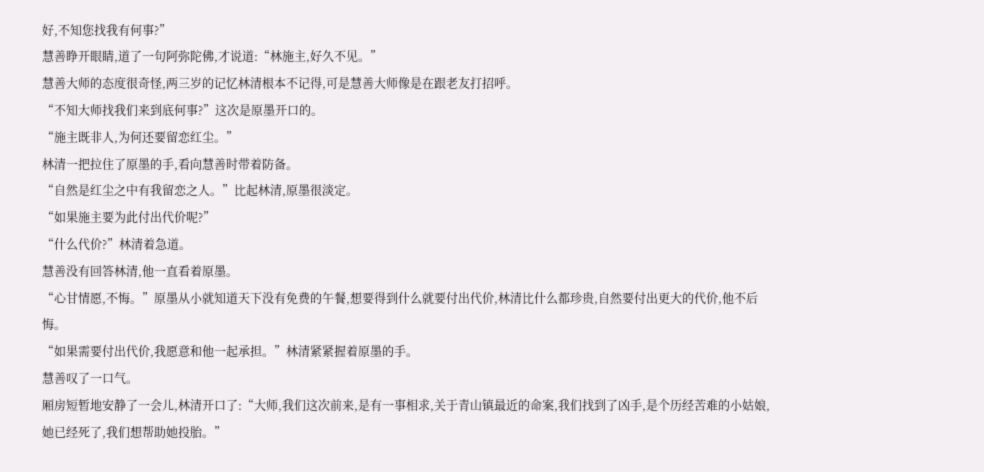好,不知您找我有何事?”
慧善睁开眼睛,道了一句阿弥陀佛,才说道:“林施主,好久不见。”
慧善大师的态度很奇怪,两三岁的记忆林清根本不记得,可是慧善大师像是在跟老友打招呼。
“不知大师找我们来到底何事?”这次是原墨开口的。
“施主既非人,为何还要留恋红尘。”
林清一把拉住了原墨的手,看向慧善时带着防备。
“自然是红尘之中有我留恋之人。”比起林清,原墨很淡定。
“如果施主要为此付出代价呢?”
“什么代价?”林清着急道。
慧善没有回答林清,他一直看着原墨。
“心甘情愿,不悔。”原墨从小就知道天下没有免费的午餐,想要得到什么就要付出代价,林清比什么都珍贵,自然要付出更大的代价,他不后悔。
“如果需要付出代价,我愿意和他一起承担。”林清紧紧握着原墨的手。
慧善叹了一口气。
厢房短暂地安静了一会儿,林清开口了:“大师,我们这次前来,是有一事相求,关于青山镇最近的命案,我们找到了凶手,是个历经苦难的小姑娘,她已经死了,我们想帮助她投胎。”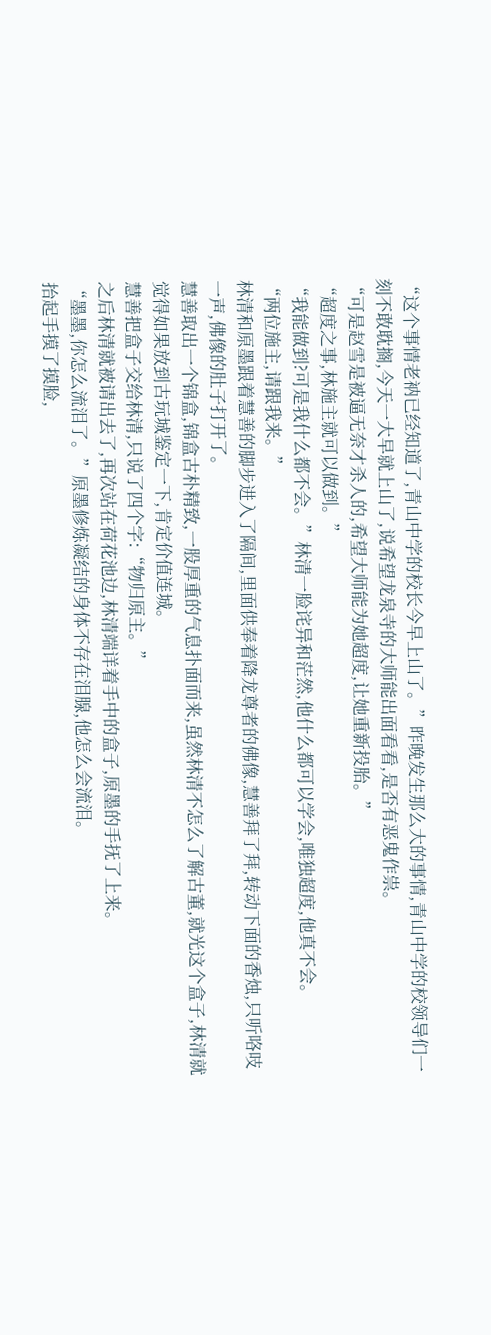“这个事情老衲已经知道了,青山中学的校长今早上山了。”昨晚发生那么大的事情,青山中学的校领导们一刻不敢耽搁,今天一大早就上山了,说希望龙泉寺的大师能出面看看,是否有恶鬼作祟。
“可是赵雪是被逼无奈才杀人的,希望大师能为她超度,让她重新投胎。”
“超度之事,林施主就可以做到。”
“我能做到?可是我什么都不会。”林清一脸诧异和茫然,他什么都可以学会,唯独超度,他真不会。
“两位施主,请跟我来。”
林清和原墨跟着慧善的脚步进入了隔间,里面供奉着降龙尊者的佛像,慧善拜了拜,转动下面的香烛,只听咯吱一声,佛像的肚子打开了。
慧善取出一个锦盒,锦盒古朴精致,一股厚重的气息扑面而来,虽然林清不怎么了解古董,就光这个盒子,林清就觉得如果放到古玩城鉴定一下,肯定价值连城。
慧善把盒子交给林清,只说了四个字:“物归原主。”
之后林清就被请出去了,再次站在荷花池边,林清端详着手中的盒子,原墨的手抚了上来。
“墨墨,你怎么流泪了。”原墨修炼凝结的身体不存在泪腺,他怎么会流泪。
抬起手摸了摸脸,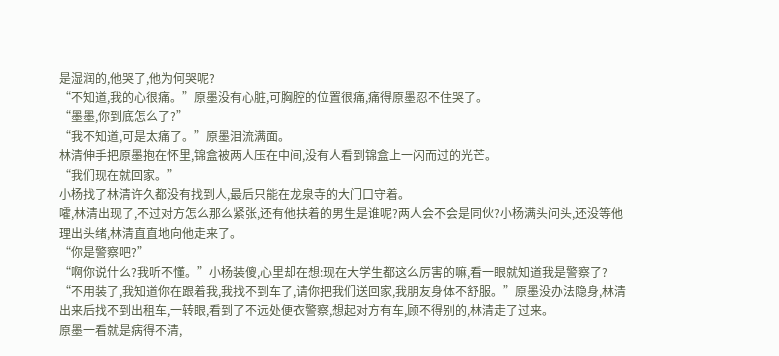是湿润的,他哭了,他为何哭呢?
“不知道,我的心很痛。”原墨没有心脏,可胸腔的位置很痛,痛得原墨忍不住哭了。
“墨墨,你到底怎么了?”
“我不知道,可是太痛了。”原墨泪流满面。
林清伸手把原墨抱在怀里,锦盒被两人压在中间,没有人看到锦盒上一闪而过的光芒。
“我们现在就回家。”
小杨找了林清许久都没有找到人,最后只能在龙泉寺的大门口守着。
嚯,林清出现了,不过对方怎么那么紧张,还有他扶着的男生是谁呢?两人会不会是同伙?小杨满头问头,还没等他理出头绪,林清直直地向他走来了。
“你是警察吧?”
“啊你说什么?我听不懂。”小杨装傻,心里却在想:现在大学生都这么厉害的嘛,看一眼就知道我是警察了?
“不用装了,我知道你在跟着我,我找不到车了,请你把我们送回家,我朋友身体不舒服。”原墨没办法隐身,林清出来后找不到出租车,一转眼,看到了不远处便衣警察,想起对方有车,顾不得别的,林清走了过来。
原墨一看就是病得不清,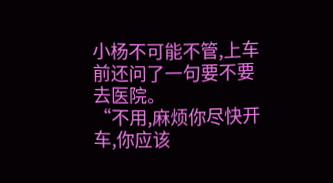小杨不可能不管,上车前还问了一句要不要去医院。
“不用,麻烦你尽快开车,你应该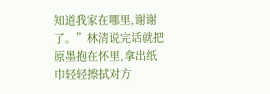知道我家在哪里,谢谢了。”林清说完话就把原墨抱在怀里,拿出纸巾轻轻擦拭对方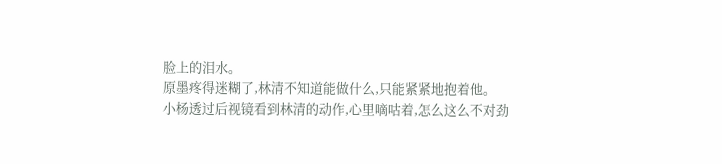脸上的泪水。
原墨疼得迷糊了,林清不知道能做什么,只能紧紧地抱着他。
小杨透过后视镜看到林清的动作,心里嘀咕着,怎么这么不对劲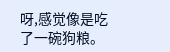呀,感觉像是吃了一碗狗粮。